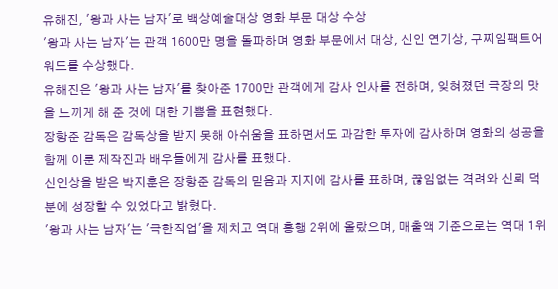유해진, '왕과 사는 남자'로 백상예술대상 영화 부문 대상 수상
'왕과 사는 남자'는 관객 1600만 명을 돌파하며 영화 부문에서 대상, 신인 연기상, 구찌임팩트어워드를 수상했다.
유해진은 '왕과 사는 남자'를 찾아준 1700만 관객에게 감사 인사를 전하며, 잊혀졌던 극장의 맛을 느끼게 해 준 것에 대한 기쁨을 표현했다.
장항준 감독은 감독상을 받지 못해 아쉬움을 표하면서도 과감한 투자에 감사하며 영화의 성공을 함께 이룬 제작진과 배우들에게 감사를 표했다.
신인상을 받은 박지훈은 장항준 감독의 믿음과 지지에 감사를 표하며, 끊임없는 격려와 신뢰 덕분에 성장할 수 있었다고 밝혔다.
'왕과 사는 남자'는 '극한직업'을 제치고 역대 흥행 2위에 올랐으며, 매출액 기준으로는 역대 1위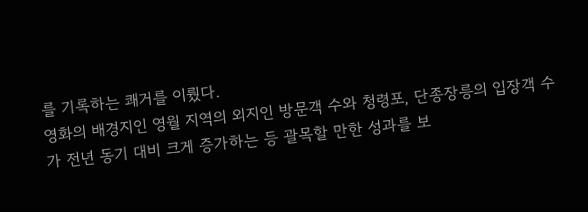를 기록하는 쾌거를 이뤘다.
영화의 배경지인 영월 지역의 외지인 방문객 수와 청령포, 단종장릉의 입장객 수가 전년 동기 대비 크게 증가하는 등 괄목할 만한 성과를 보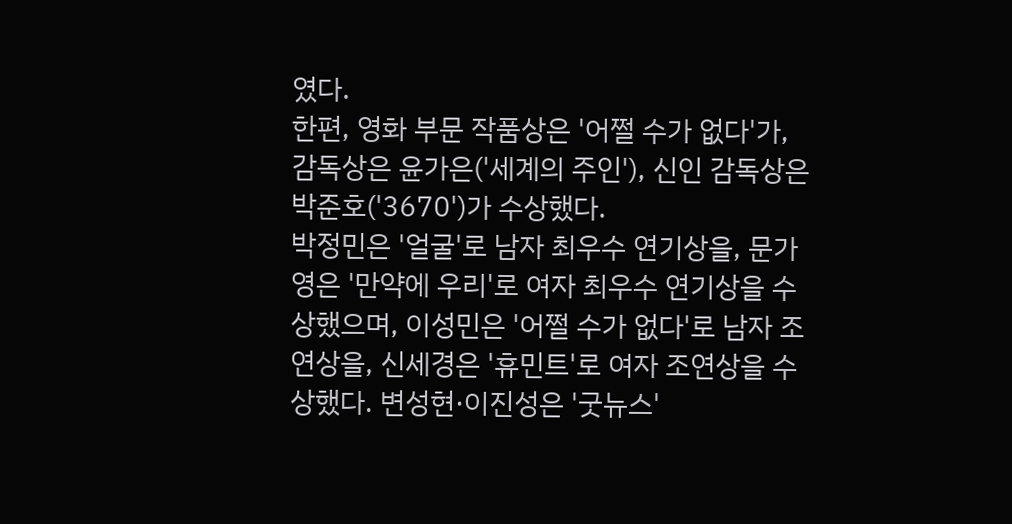였다.
한편, 영화 부문 작품상은 '어쩔 수가 없다'가, 감독상은 윤가은('세계의 주인'), 신인 감독상은 박준호('3670')가 수상했다.
박정민은 '얼굴'로 남자 최우수 연기상을, 문가영은 '만약에 우리'로 여자 최우수 연기상을 수상했으며, 이성민은 '어쩔 수가 없다'로 남자 조연상을, 신세경은 '휴민트'로 여자 조연상을 수상했다. 변성현·이진성은 '굿뉴스'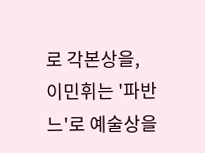로 각본상을, 이민휘는 '파반느'로 예술상을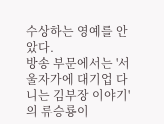수상하는 영예를 안았다.
방송 부문에서는 '서울자가에 대기업 다니는 김부장 이야기'의 류승룡이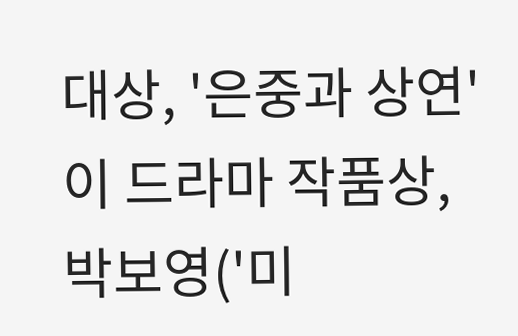대상, '은중과 상연'이 드라마 작품상, 박보영('미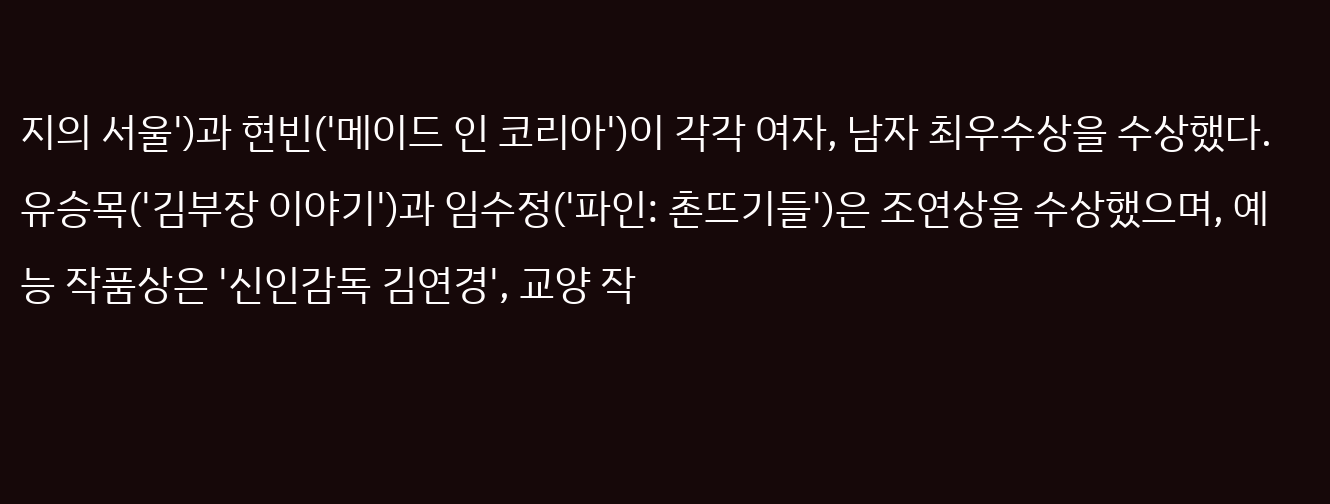지의 서울')과 현빈('메이드 인 코리아')이 각각 여자, 남자 최우수상을 수상했다.
유승목('김부장 이야기')과 임수정('파인: 촌뜨기들')은 조연상을 수상했으며, 예능 작품상은 '신인감독 김연경', 교양 작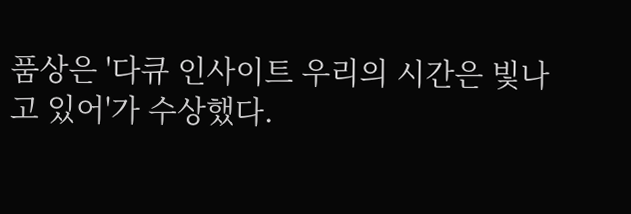품상은 '다큐 인사이트 우리의 시간은 빛나고 있어'가 수상했다.